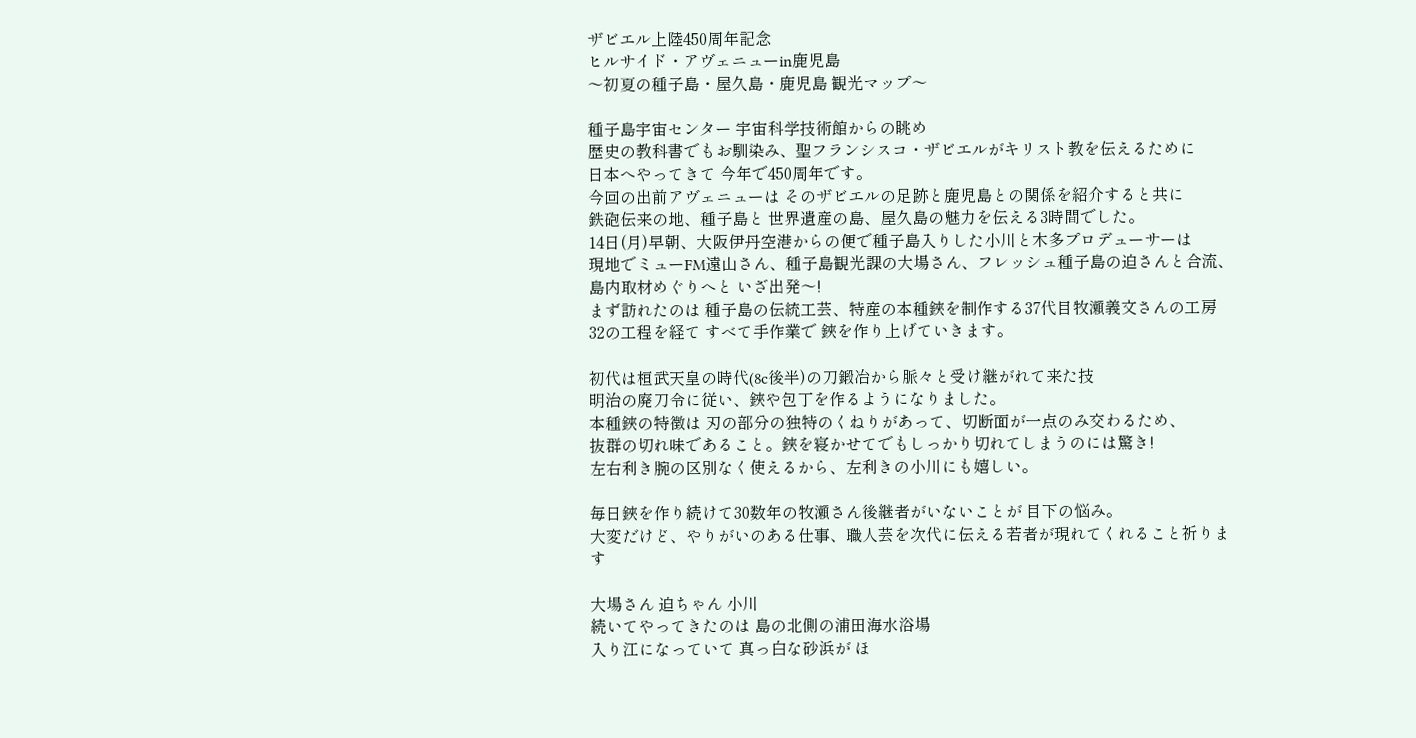ザビエル上陸450周年記念
ヒルサイド・アヴェニューin鹿児島
〜初夏の種子島・屋久島・鹿児島 観光マップ〜

種子島宇宙センター 宇宙科学技術館からの眺め
歴史の教科書でもお馴染み、聖フランシスコ・ザビエルがキリスト教を伝えるために
日本へやってきて 今年で450周年です。
今回の出前アヴェニューは そのザビエルの足跡と鹿児島との関係を紹介すると共に
鉄砲伝来の地、種子島と 世界遺産の島、屋久島の魅力を伝える3時間でした。
14日(月)早朝、大阪伊丹空港からの便で種子島入りした小川と木多プロデューサーは
現地でミューFM遠山さん、種子島観光課の大場さん、フレッシュ種子島の迫さんと合流、
島内取材めぐりへと いざ出発〜!
まず訪れたのは 種子島の伝統工芸、特産の本種鋏を制作する37代目牧瀬義文さんの工房
32の工程を経て すべて手作業で 鋏を作り上げていきます。

初代は桓武天皇の時代(8c後半)の刀鍛冶から脈々と受け継がれて来た技
明治の廃刀令に従い、鋏や包丁を作るようになりました。
本種鋏の特徴は 刃の部分の独特のくねりがあって、切断面が一点のみ交わるため、
抜群の切れ味であること。鋏を寝かせてでもしっかり切れてしまうのには驚き!
左右利き腕の区別なく使えるから、左利きの小川にも嬉しい。

毎日鋏を作り続けて30数年の牧瀬さん後継者がいないことが 目下の悩み。
大変だけど、やりがいのある仕事、職人芸を次代に伝える若者が現れてくれること祈ります

大場さん 迫ちゃん 小川
続いてやってきたのは 島の北側の浦田海水浴場
入り江になっていて 真っ白な砂浜が ほ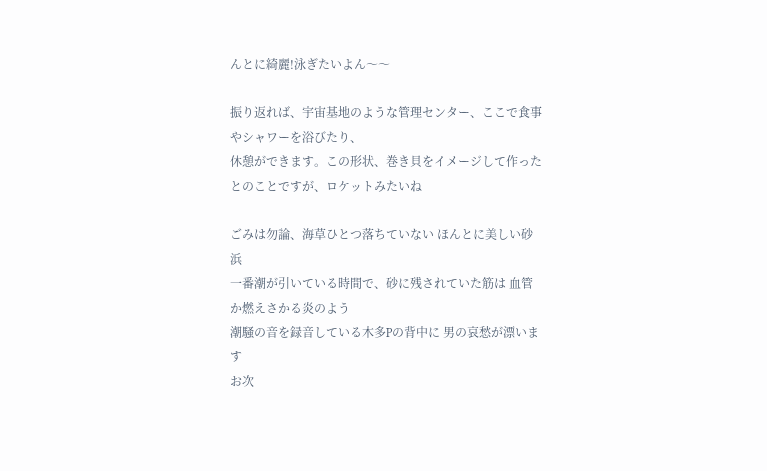んとに綺麗!泳ぎたいよん〜〜

振り返れば、宇宙基地のような管理センター、ここで食事やシャワーを浴びたり、
休憩ができます。この形状、巻き貝をイメージして作ったとのことですが、ロケットみたいね

ごみは勿論、海草ひとつ落ちていない ほんとに美しい砂浜
一番潮が引いている時間で、砂に残されていた筋は 血管か燃えさかる炎のよう
潮騒の音を録音している木多Pの背中に 男の哀愁が漂います
お次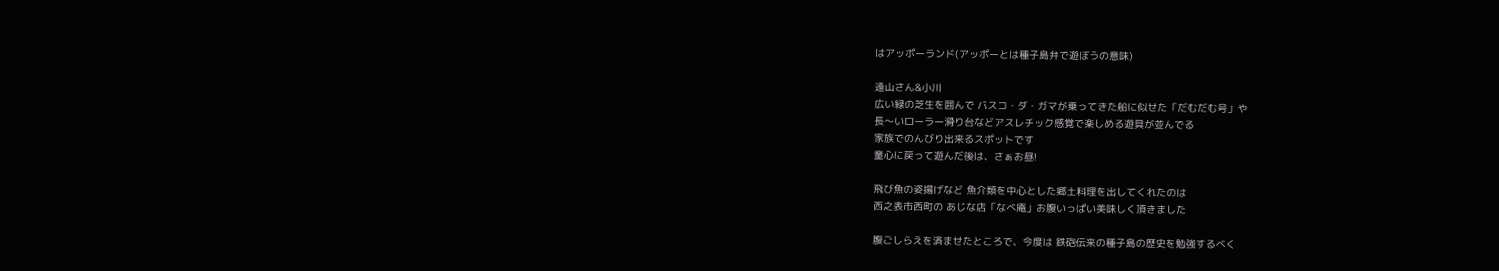はアッポーランド(アッポーとは種子島弁で遊ぼうの意味)

遠山さん&小川
広い緑の芝生を囲んで バスコ・ダ・ガマが乗ってきた船に似せた「だむだむ号」や
長〜いローラー滑り台などアスレチック感覚で楽しめる遊具が並んでる
家族でのんびり出来るスポットです
童心に戻って遊んだ後は、さぁお昼!

飛び魚の姿揚げなど 魚介類を中心とした郷土料理を出してくれたのは
西之表市西町の あじな店「なべ庵」お腹いっぱい美味しく頂きました

腹ごしらえを済ませたところで、今度は 鉄砲伝来の種子島の歴史を勉強するべく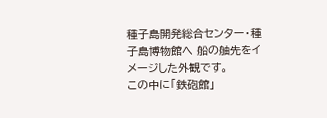種子島開発総合センター・種子島博物館へ 船の舳先をイメージした外観です。
この中に「鉄砲館」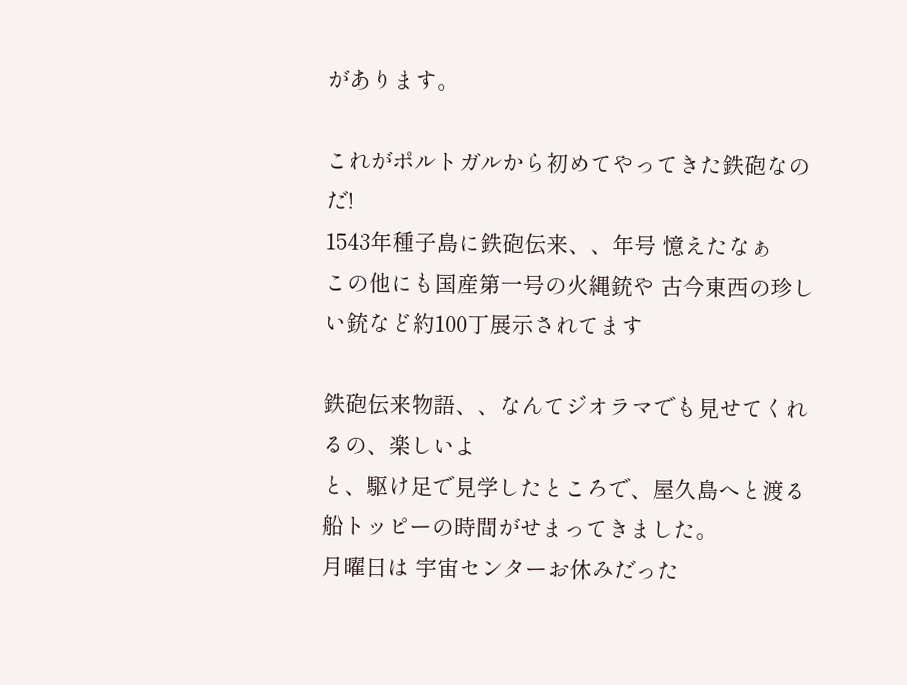があります。

これがポルトガルから初めてやってきた鉄砲なのだ!
1543年種子島に鉄砲伝来、、年号 憶えたなぁ
この他にも国産第一号の火縄銃や 古今東西の珍しい銃など約100丁展示されてます

鉄砲伝来物語、、なんてジオラマでも見せてくれるの、楽しいよ
と、駆け足で見学したところで、屋久島へと渡る船トッピーの時間がせまってきました。
月曜日は 宇宙センターお休みだった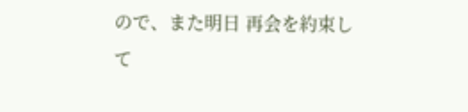ので、また明日 再会を約束して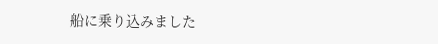船に乗り込みました